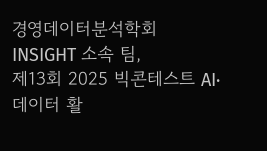경영데이터분석학회 INSIGHT 소속 팀,
제13회 2025 빅콘테스트 AI·데이터 활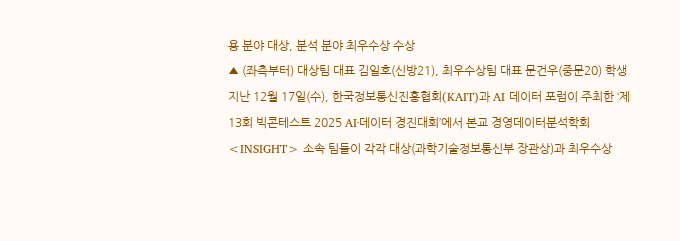용 분야 대상, 분석 분야 최우수상 수상
▲ (좌측부터) 대상팀 대표 김일호(신방21), 최우수상팀 대표 문건우(중문20) 학생
지난 12월 17일(수), 한국정보통신진흥협회(KAIT)과 AI 데이터 포럼이 주최한 ‘제13회 빅콘테스트 2025 AI·데이터 경진대회’에서 본교 경영데이터분석학회 <INSIGHT> 소속 팀들이 각각 대상(과학기술정보통신부 장관상)과 최우수상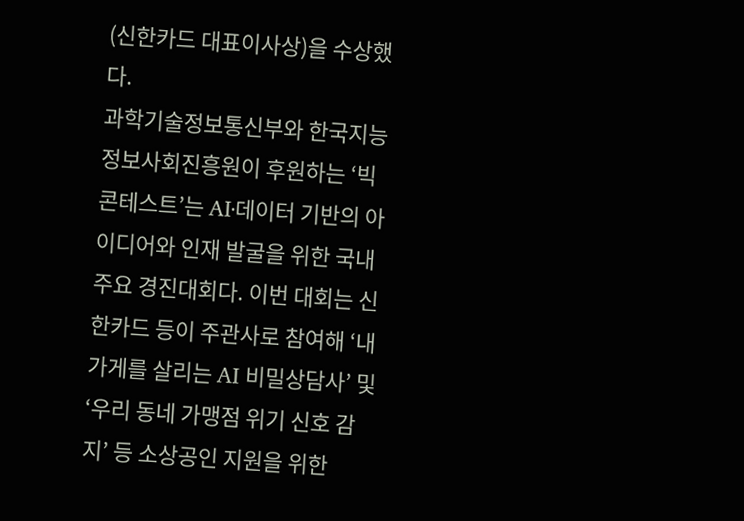(신한카드 대표이사상)을 수상했다.
과학기술정보통신부와 한국지능정보사회진흥원이 후원하는 ‘빅콘테스트’는 AI·데이터 기반의 아이디어와 인재 발굴을 위한 국내 주요 경진대회다. 이번 대회는 신한카드 등이 주관사로 참여해 ‘내 가게를 살리는 AI 비밀상담사’ 및 ‘우리 동네 가맹점 위기 신호 감지’ 등 소상공인 지원을 위한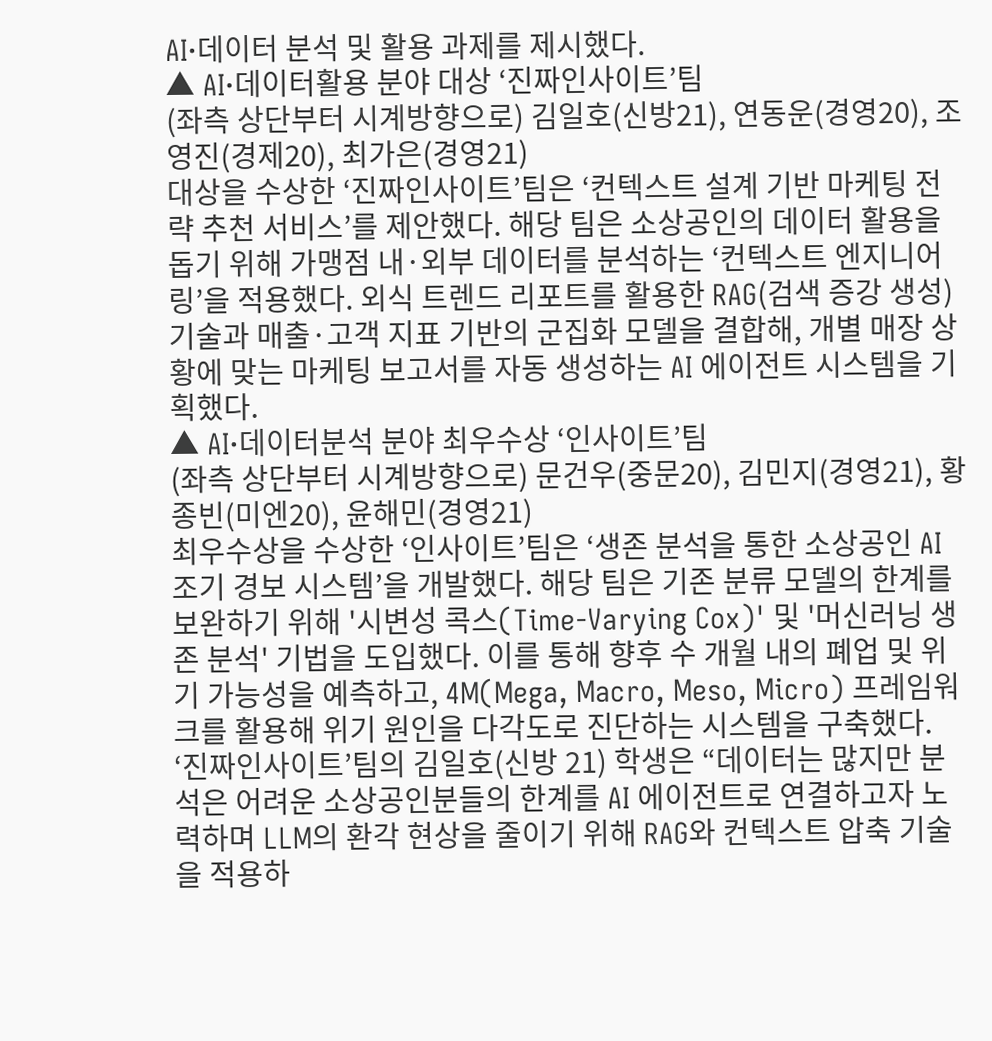AI·데이터 분석 및 활용 과제를 제시했다.
▲ AI·데이터활용 분야 대상 ‘진짜인사이트’팀
(좌측 상단부터 시계방향으로) 김일호(신방21), 연동운(경영20), 조영진(경제20), 최가은(경영21)
대상을 수상한 ‘진짜인사이트’팀은 ‘컨텍스트 설계 기반 마케팅 전략 추천 서비스’를 제안했다. 해당 팀은 소상공인의 데이터 활용을 돕기 위해 가맹점 내·외부 데이터를 분석하는 ‘컨텍스트 엔지니어링’을 적용했다. 외식 트렌드 리포트를 활용한 RAG(검색 증강 생성) 기술과 매출·고객 지표 기반의 군집화 모델을 결합해, 개별 매장 상황에 맞는 마케팅 보고서를 자동 생성하는 AI 에이전트 시스템을 기획했다.
▲ AI·데이터분석 분야 최우수상 ‘인사이트’팀
(좌측 상단부터 시계방향으로) 문건우(중문20), 김민지(경영21), 황종빈(미엔20), 윤해민(경영21)
최우수상을 수상한 ‘인사이트’팀은 ‘생존 분석을 통한 소상공인 AI 조기 경보 시스템’을 개발했다. 해당 팀은 기존 분류 모델의 한계를 보완하기 위해 '시변성 콕스(Time-Varying Cox)' 및 '머신러닝 생존 분석' 기법을 도입했다. 이를 통해 향후 수 개월 내의 폐업 및 위기 가능성을 예측하고, 4M(Mega, Macro, Meso, Micro) 프레임워크를 활용해 위기 원인을 다각도로 진단하는 시스템을 구축했다.
‘진짜인사이트’팀의 김일호(신방 21) 학생은 “데이터는 많지만 분석은 어려운 소상공인분들의 한계를 AI 에이전트로 연결하고자 노력하며 LLM의 환각 현상을 줄이기 위해 RAG와 컨텍스트 압축 기술을 적용하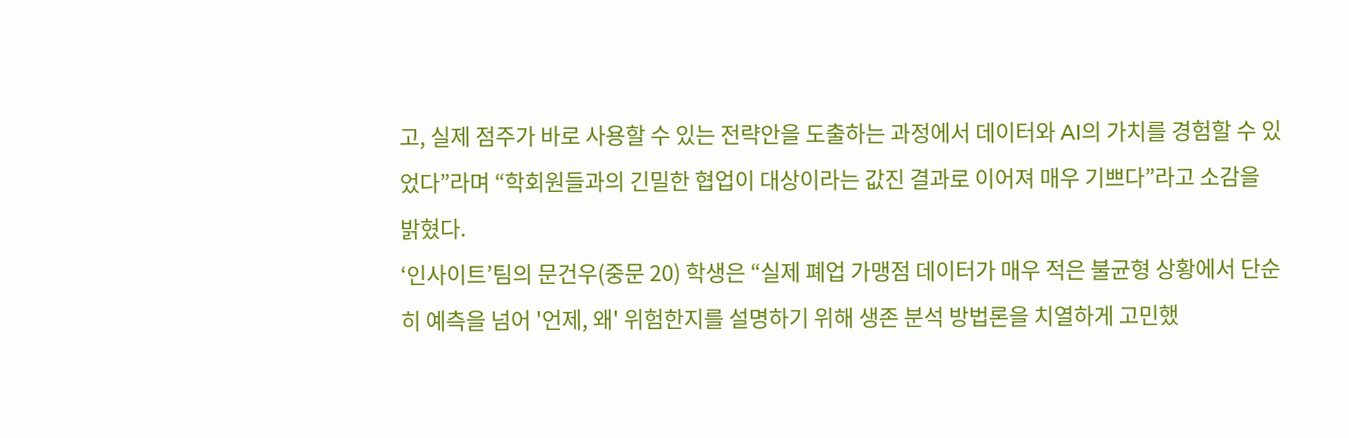고, 실제 점주가 바로 사용할 수 있는 전략안을 도출하는 과정에서 데이터와 AI의 가치를 경험할 수 있었다”라며 “학회원들과의 긴밀한 협업이 대상이라는 값진 결과로 이어져 매우 기쁘다”라고 소감을 밝혔다.
‘인사이트’팀의 문건우(중문 20) 학생은 “실제 폐업 가맹점 데이터가 매우 적은 불균형 상황에서 단순히 예측을 넘어 '언제, 왜' 위험한지를 설명하기 위해 생존 분석 방법론을 치열하게 고민했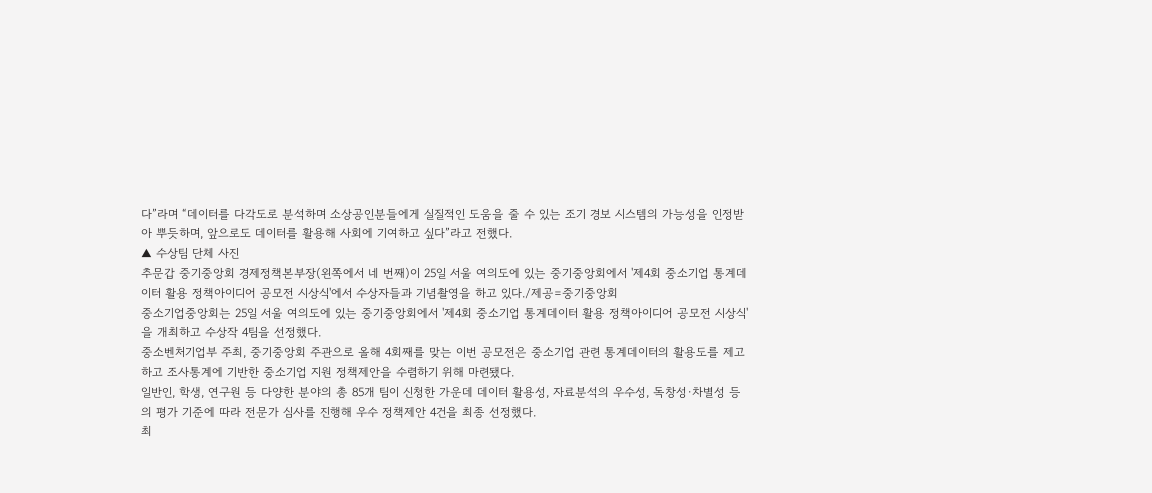다”라며 “데이터를 다각도로 분석하며 소상공인분들에게 실질적인 도움을 줄 수 있는 조기 경보 시스템의 가능성을 인정받아 뿌듯하며, 앞으로도 데이터를 활용해 사회에 기여하고 싶다”라고 전했다.
▲ 수상팀 단체 사진
추문갑 중기중앙회 경제정책본부장(왼쪽에서 네 번째)이 25일 서울 여의도에 있는 중기중앙회에서 '제4회 중소기업 통계데이터 활용 정책아이디어 공모전 시상식'에서 수상자들과 기념촬영을 하고 있다./제공=중기중앙회
중소기업중앙회는 25일 서울 여의도에 있는 중기중앙회에서 '제4회 중소기업 통계데이터 활용 정책아이디어 공모전 시상식'을 개최하고 수상작 4팀을 선정했다.
중소벤처기업부 주최, 중기중앙회 주관으로 올해 4회째를 맞는 이번 공모전은 중소기업 관련 통계데이터의 활용도를 제고하고 조사통계에 기반한 중소기업 지원 정책제안을 수렴하기 위해 마련됐다.
일반인, 학생, 연구원 등 다양한 분야의 총 85개 팀이 신청한 가운데 데이터 활용성, 자료분석의 우수성, 독창성·차별성 등의 평가 기준에 따라 전문가 심사를 진행해 우수 정책제안 4건을 최종 선정했다.
최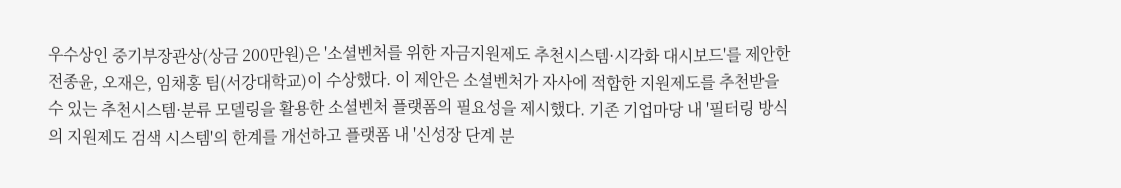우수상인 중기부장관상(상금 200만원)은 '소셜벤처를 위한 자금지원제도 추천시스템·시각화 대시보드'를 제안한 전종윤, 오재은, 임채홍 팀(서강대학교)이 수상했다. 이 제안은 소셜벤처가 자사에 적합한 지원제도를 추천받을 수 있는 추천시스템·분류 모델링을 활용한 소셜벤처 플랫폼의 필요성을 제시했다. 기존 기업마당 내 '필터링 방식의 지원제도 검색 시스템'의 한계를 개선하고 플랫폼 내 '신성장 단계 분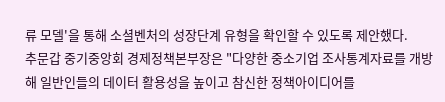류 모델'을 통해 소셜벤처의 성장단계 유형을 확인할 수 있도록 제안했다.
추문갑 중기중앙회 경제정책본부장은 "다양한 중소기업 조사통계자료를 개방해 일반인들의 데이터 활용성을 높이고 참신한 정책아이디어를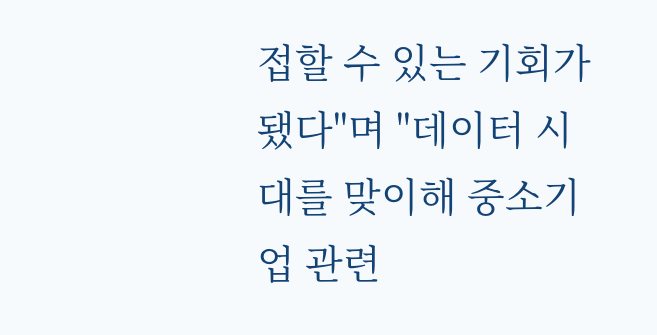접할 수 있는 기회가 됐다"며 "데이터 시대를 맞이해 중소기업 관련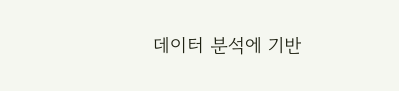데이터 분석에 기반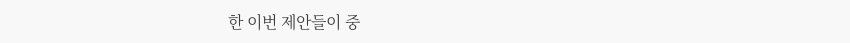한 이번 제안들이 중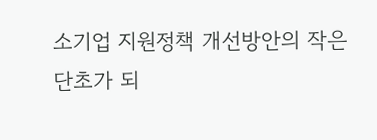소기업 지원정책 개선방안의 작은 단초가 되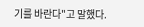기를 바란다"고 말했다.